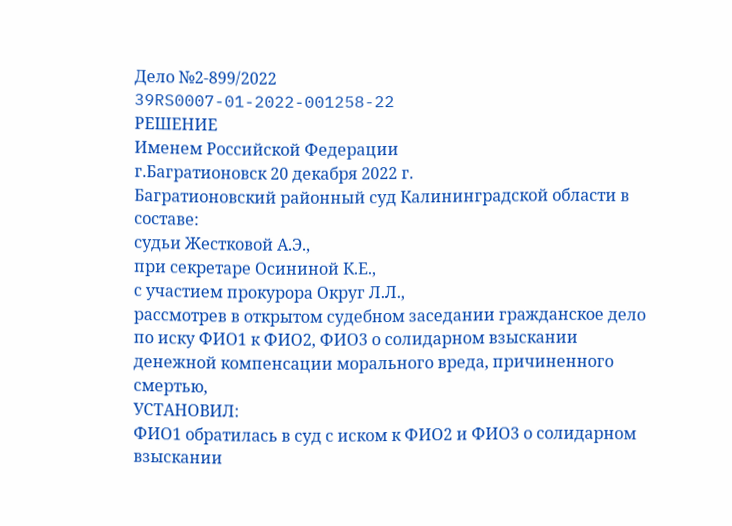Дело №2-899/2022
39RS0007-01-2022-001258-22
РЕШЕНИЕ
Именем Российской Федерации
г.Багратионовск 20 декабря 2022 г.
Багратионовский районный суд Калининградской области в составе:
судьи Жестковой А.Э.,
при секретаре Осининой К.Е.,
с участием прокурора Округ Л.Л.,
рассмотрев в открытом судебном заседании гражданское дело по иску ФИО1 к ФИО2, ФИО3 о солидарном взыскании денежной компенсации морального вреда, причиненного смертью,
УСТАНОВИЛ:
ФИО1 обратилась в суд с иском к ФИО2 и ФИО3 о солидарном взыскании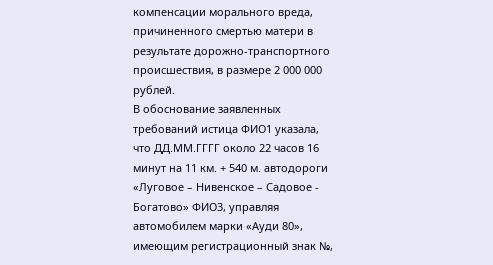компенсации морального вреда, причиненного смертью матери в результате дорожно-транспортного происшествия, в размере 2 000 000 рублей.
В обоснование заявленных требований истица ФИО1 указала, что ДД.ММ.ГГГГ около 22 часов 16 минут на 11 км. + 540 м. автодороги «Луговое – Нивенское – Садовое - Богатово» ФИО3, управляя автомобилем марки «Ауди 80», имеющим регистрационный знак №,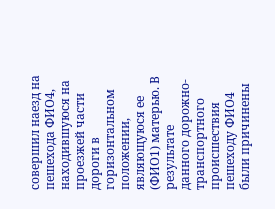совершил наезд на пешехода ФИО4, находившуюся на проезжей части дороги в горизонтальном положении, являющуюся ее (ФИО1) матерью. В результате данного дорожно-транспортного происшествия пешеходу ФИО4 были причинены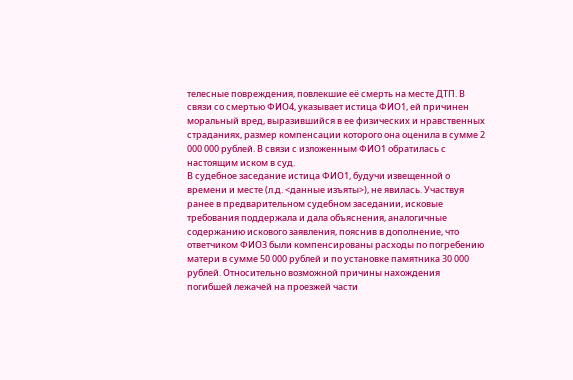телесные повреждения, повлекшие её смерть на месте ДТП. В связи со смертью ФИО4, указывает истица ФИО1, ей причинен моральный вред, выразившийся в ее физических и нравственных страданиях, размер компенсации которого она оценила в сумме 2 000 000 рублей. В связи с изложенным ФИО1 обратилась с настоящим иском в суд.
В судебное заседание истица ФИО1, будучи извещенной о времени и месте (л.д. <данные изъяты>), не явилась. Участвуя ранее в предварительном судебном заседании, исковые требования поддержала и дала объяснения, аналогичные содержанию искового заявления, пояснив в дополнение, что ответчиком ФИО3 были компенсированы расходы по погребению матери в сумме 50 000 рублей и по установке памятника 30 000 рублей. Относительно возможной причины нахождения погибшей лежачей на проезжей части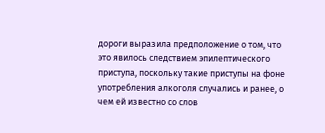дороги выразила предположение о том, что это явилось следствием эпилептического приступа, поскольку такие приступы на фоне употребления алкоголя случались и ранее, о чем ей известно со слов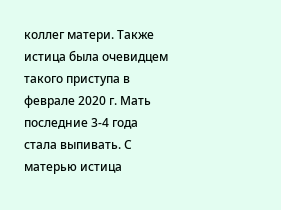коллег матери. Также истица была очевидцем такого приступа в феврале 2020 г. Мать последние 3-4 года стала выпивать. С матерью истица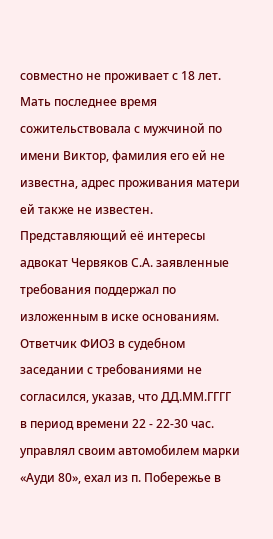совместно не проживает с 18 лет. Мать последнее время сожительствовала с мужчиной по имени Виктор, фамилия его ей не известна, адрес проживания матери ей также не известен.
Представляющий её интересы адвокат Червяков С.А. заявленные требования поддержал по изложенным в иске основаниям.
Ответчик ФИО3 в судебном заседании с требованиями не согласился, указав, что ДД.ММ.ГГГГ в период времени 22 - 22-30 час. управлял своим автомобилем марки «Ауди 80», ехал из п. Побережье в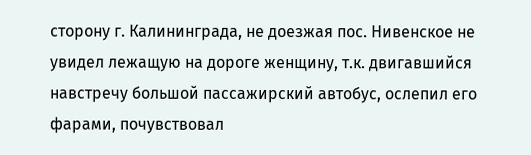сторону г. Калининграда, не доезжая пос. Нивенское не увидел лежащую на дороге женщину, т.к. двигавшийся навстречу большой пассажирский автобус, ослепил его фарами, почувствовал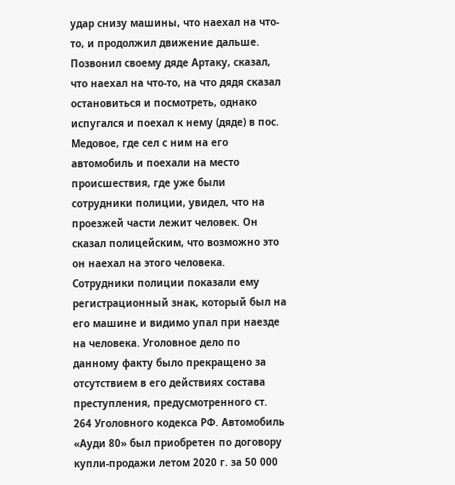удар снизу машины, что наехал на что-то, и продолжил движение дальше. Позвонил своему дяде Артаку, сказал, что наехал на что-то, на что дядя сказал остановиться и посмотреть, однако испугался и поехал к нему (дяде) в пос. Медовое, где сел с ним на его автомобиль и поехали на место происшествия, где уже были сотрудники полиции, увидел, что на проезжей части лежит человек. Он сказал полицейским, что возможно это он наехал на этого человека. Сотрудники полиции показали ему регистрационный знак, который был на его машине и видимо упал при наезде на человека. Уголовное дело по данному факту было прекращено за отсутствием в его действиях состава преступления, предусмотренного ст. 264 Уголовного кодекса РФ. Автомобиль «Ауди 80» был приобретен по договору купли-продажи летом 2020 г. за 50 000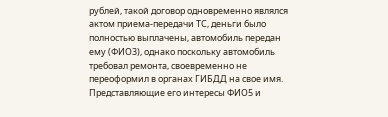рублей, такой договор одновременно являлся актом приема-передачи ТС, деньги было полностью выплачены, автомобиль передан ему (ФИО3), однако поскольку автомобиль требовал ремонта, своевременно не переоформил в органах ГИБДД на свое имя.
Представляющие его интересы ФИО5 и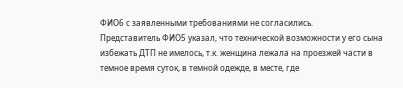ФИО6 с заявленными требованиями не согласились.
Представитель ФИО5 указал, что технической возможности у его сына избежать ДТП не имелось, т.к. женщина лежала на проезжей части в темное время суток, в темной одежде, в месте, где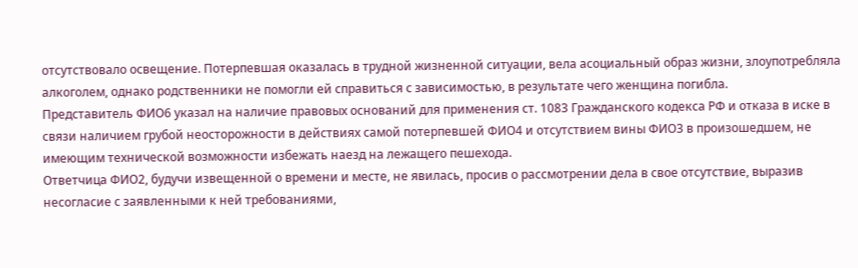отсутствовало освещение. Потерпевшая оказалась в трудной жизненной ситуации, вела асоциальный образ жизни, злоупотребляла алкоголем, однако родственники не помогли ей справиться с зависимостью, в результате чего женщина погибла.
Представитель ФИО6 указал на наличие правовых оснований для применения ст. 1083 Гражданского кодекса РФ и отказа в иске в связи наличием грубой неосторожности в действиях самой потерпевшей ФИО4 и отсутствием вины ФИО3 в произошедшем, не имеющим технической возможности избежать наезд на лежащего пешехода.
Ответчица ФИО2, будучи извещенной о времени и месте, не явилась, просив о рассмотрении дела в свое отсутствие, выразив несогласие с заявленными к ней требованиями,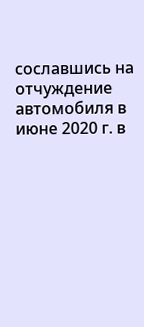сославшись на отчуждение автомобиля в июне 2020 г. в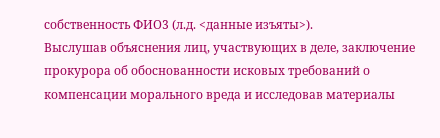собственность ФИО3 (л.д. <данные изъяты>).
Выслушав объяснения лиц, участвующих в деле, заключение прокурора об обоснованности исковых требований о компенсации морального вреда и исследовав материалы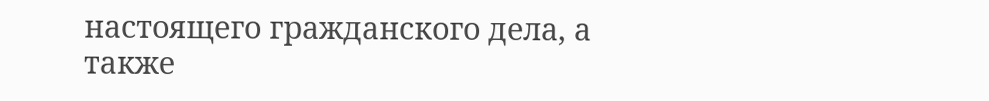настоящего гражданского дела, а также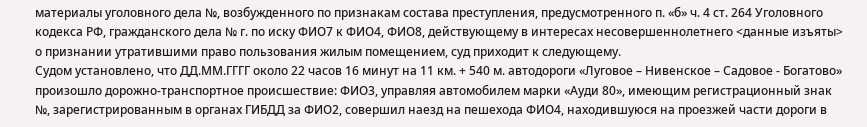материалы уголовного дела №, возбужденного по признакам состава преступления, предусмотренного п. «б» ч. 4 ст. 264 Уголовного кодекса РФ, гражданского дела № г. по иску ФИО7 к ФИО4, ФИО8, действующему в интересах несовершеннолетнего <данные изъяты> о признании утратившими право пользования жилым помещением, суд приходит к следующему.
Судом установлено, что ДД.ММ.ГГГГ около 22 часов 16 минут на 11 км. + 540 м. автодороги «Луговое – Нивенское – Садовое - Богатово» произошло дорожно-транспортное происшествие: ФИО3, управляя автомобилем марки «Ауди 80», имеющим регистрационный знак №, зарегистрированным в органах ГИБДД за ФИО2, совершил наезд на пешехода ФИО4, находившуюся на проезжей части дороги в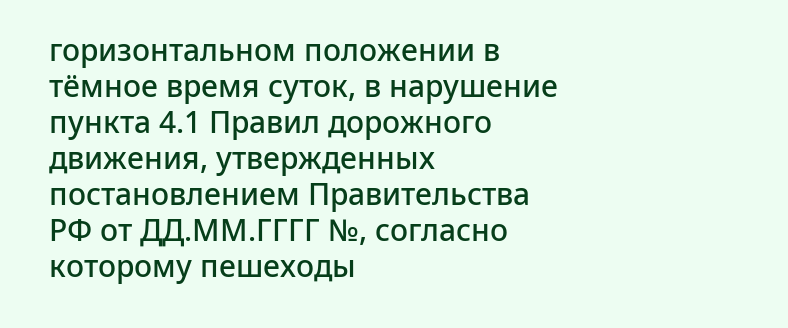горизонтальном положении в тёмное время суток, в нарушение пункта 4.1 Правил дорожного движения, утвержденных постановлением Правительства РФ от ДД.ММ.ГГГГ №, согласно которому пешеходы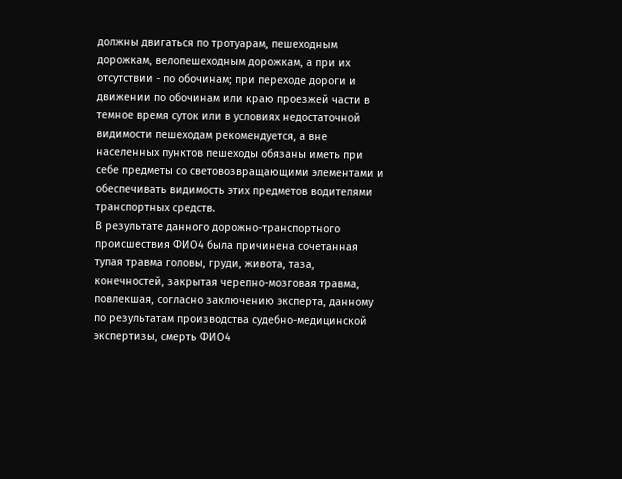должны двигаться по тротуарам, пешеходным дорожкам, велопешеходным дорожкам, а при их отсутствии - по обочинам; при переходе дороги и движении по обочинам или краю проезжей части в темное время суток или в условиях недостаточной видимости пешеходам рекомендуется, а вне населенных пунктов пешеходы обязаны иметь при себе предметы со световозвращающими элементами и обеспечивать видимость этих предметов водителями транспортных средств.
В результате данного дорожно-транспортного происшествия ФИО4 была причинена сочетанная тупая травма головы, груди, живота, таза, конечностей, закрытая черепно-мозговая травма, повлекшая, согласно заключению эксперта, данному по результатам производства судебно-медицинской экспертизы, смерть ФИО4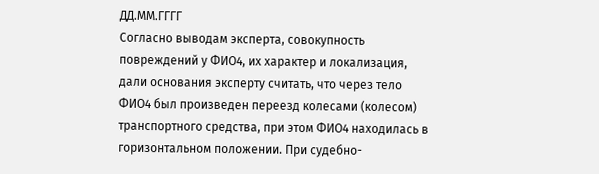ДД.ММ.ГГГГ
Согласно выводам эксперта, совокупность повреждений у ФИО4, их характер и локализация, дали основания эксперту считать, что через тело ФИО4 был произведен переезд колесами (колесом) транспортного средства, при этом ФИО4 находилась в горизонтальном положении. При судебно-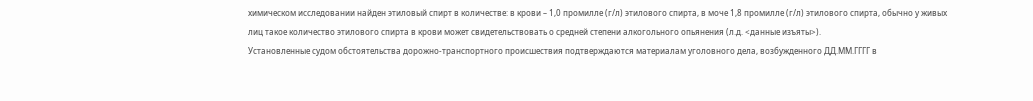химическом исследовании найден этиловый спирт в количестве: в крови – 1,0 промилле (г/л) этилового спирта, в моче 1,8 промилле (г/л) этилового спирта, обычно у живых лиц такое количество этилового спирта в крови может свидетельствовать о средней степени алкогольного опьянения (л.д. <данные изъяты>).
Установленные судом обстоятельства дорожно-транспортного происшествия подтверждаются материалам уголовного дела, возбужденного ДД.ММ.ГГГГ в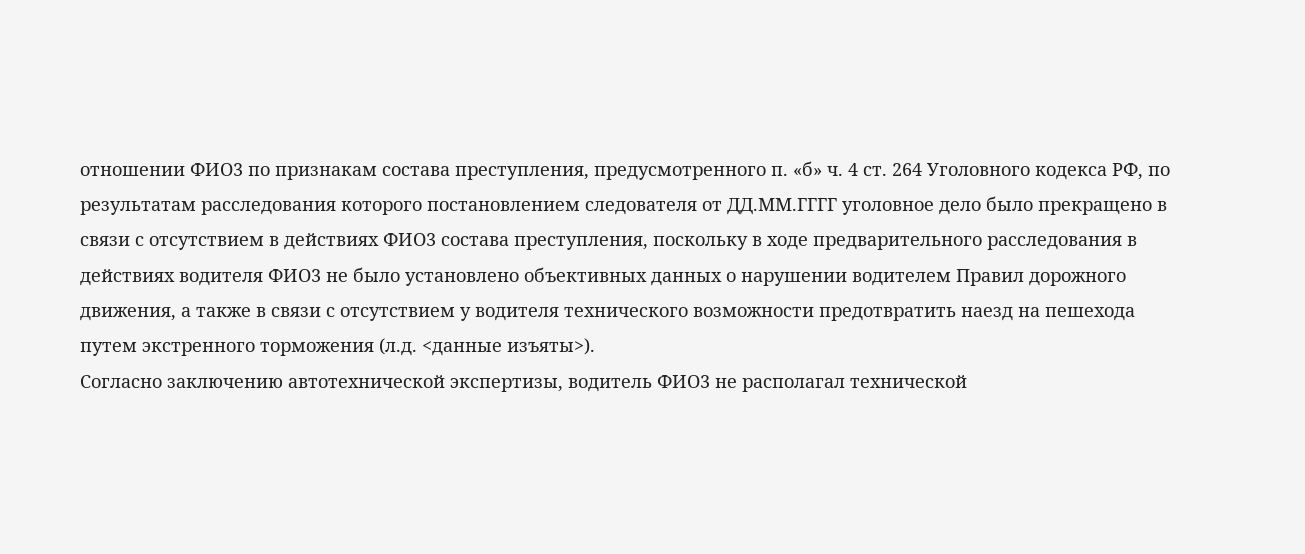отношении ФИО3 по признакам состава преступления, предусмотренного п. «б» ч. 4 ст. 264 Уголовного кодекса РФ, по результатам расследования которого постановлением следователя от ДД.ММ.ГГГГ уголовное дело было прекращено в связи с отсутствием в действиях ФИО3 состава преступления, поскольку в ходе предварительного расследования в действиях водителя ФИО3 не было установлено объективных данных о нарушении водителем Правил дорожного движения, а также в связи с отсутствием у водителя технического возможности предотвратить наезд на пешехода путем экстренного торможения (л.д. <данные изъяты>).
Согласно заключению автотехнической экспертизы, водитель ФИО3 не располагал технической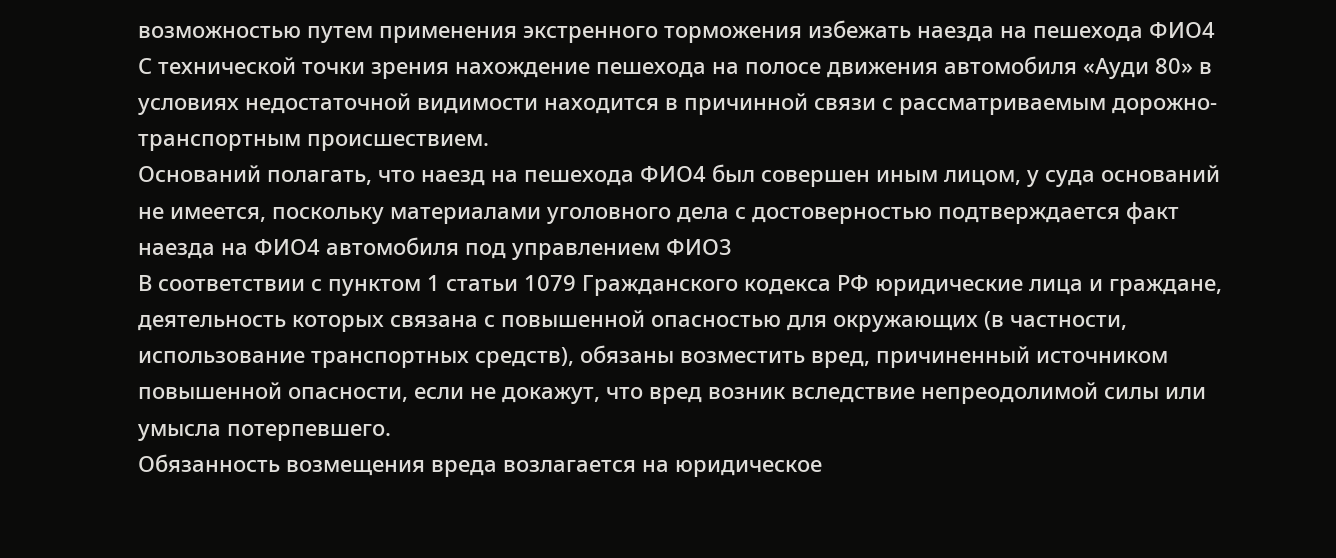возможностью путем применения экстренного торможения избежать наезда на пешехода ФИО4 С технической точки зрения нахождение пешехода на полосе движения автомобиля «Ауди 80» в условиях недостаточной видимости находится в причинной связи с рассматриваемым дорожно-транспортным происшествием.
Оснований полагать, что наезд на пешехода ФИО4 был совершен иным лицом, у суда оснований не имеется, поскольку материалами уголовного дела с достоверностью подтверждается факт наезда на ФИО4 автомобиля под управлением ФИО3
В соответствии с пунктом 1 статьи 1079 Гражданского кодекса РФ юридические лица и граждане, деятельность которых связана с повышенной опасностью для окружающих (в частности, использование транспортных средств), обязаны возместить вред, причиненный источником повышенной опасности, если не докажут, что вред возник вследствие непреодолимой силы или умысла потерпевшего.
Обязанность возмещения вреда возлагается на юридическое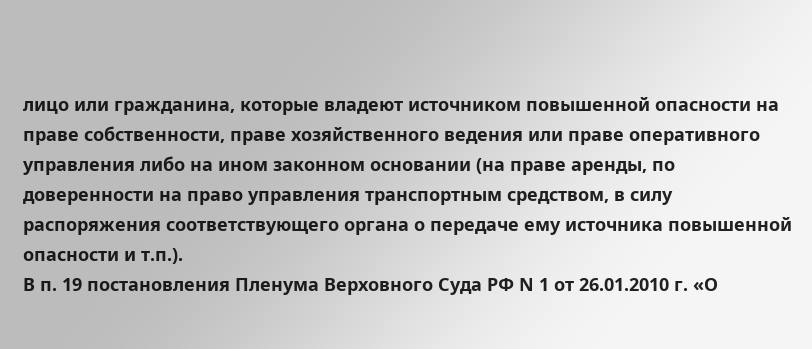лицо или гражданина, которые владеют источником повышенной опасности на праве собственности, праве хозяйственного ведения или праве оперативного управления либо на ином законном основании (на праве аренды, по доверенности на право управления транспортным средством, в силу распоряжения соответствующего органа о передаче ему источника повышенной опасности и т.п.).
В п. 19 постановления Пленума Верховного Суда РФ N 1 от 26.01.2010 г. «О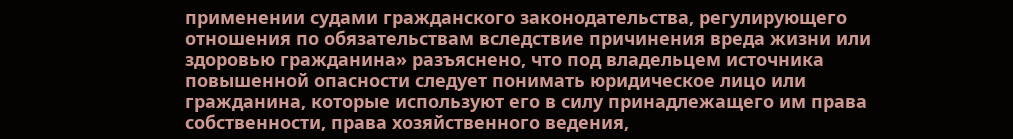применении судами гражданского законодательства, регулирующего отношения по обязательствам вследствие причинения вреда жизни или здоровью гражданина» разъяснено, что под владельцем источника повышенной опасности следует понимать юридическое лицо или гражданина, которые используют его в силу принадлежащего им права собственности, права хозяйственного ведения,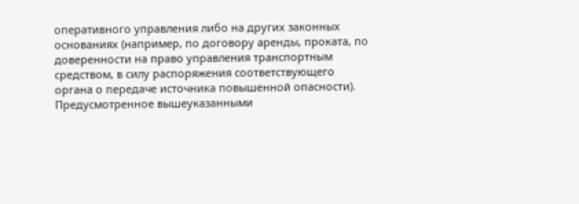оперативного управления либо на других законных основаниях (например, по договору аренды, проката, по доверенности на право управления транспортным средством, в силу распоряжения соответствующего органа о передаче источника повышенной опасности).
Предусмотренное вышеуказанными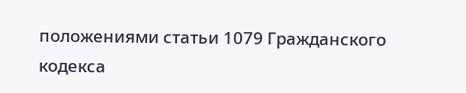положениями статьи 1079 Гражданского кодекса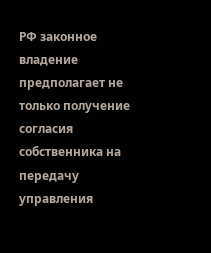РФ законное владение предполагает не только получение согласия собственника на передачу управления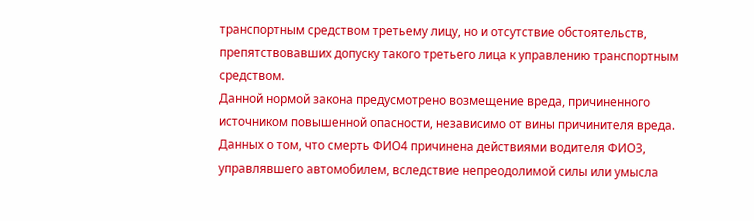транспортным средством третьему лицу, но и отсутствие обстоятельств, препятствовавших допуску такого третьего лица к управлению транспортным средством.
Данной нормой закона предусмотрено возмещение вреда, причиненного источником повышенной опасности, независимо от вины причинителя вреда.
Данных о том, что смерть ФИО4 причинена действиями водителя ФИО3, управлявшего автомобилем, вследствие непреодолимой силы или умысла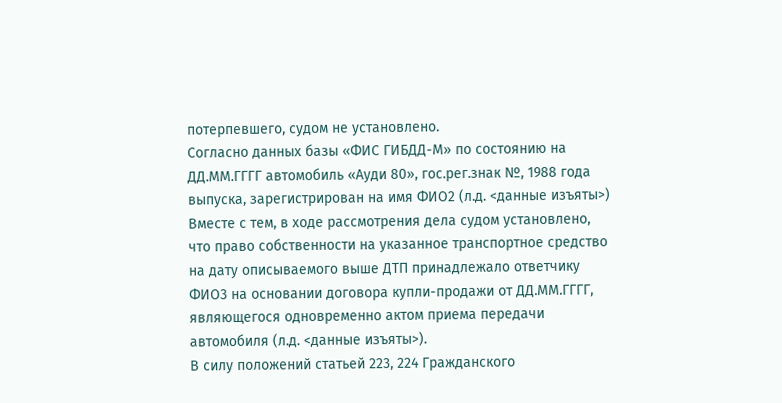потерпевшего, судом не установлено.
Согласно данных базы «ФИС ГИБДД-М» по состоянию на ДД.ММ.ГГГГ автомобиль «Ауди 80», гос.рег.знак №, 1988 года выпуска, зарегистрирован на имя ФИО2 (л.д. <данные изъяты>)
Вместе с тем, в ходе рассмотрения дела судом установлено, что право собственности на указанное транспортное средство на дату описываемого выше ДТП принадлежало ответчику ФИО3 на основании договора купли-продажи от ДД.ММ.ГГГГ, являющегося одновременно актом приема передачи автомобиля (л.д. <данные изъяты>).
В силу положений статьей 223, 224 Гражданского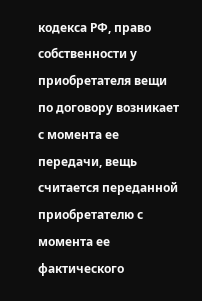кодекса РФ, право собственности у приобретателя вещи по договору возникает с момента ее передачи, вещь считается переданной приобретателю с момента ее фактического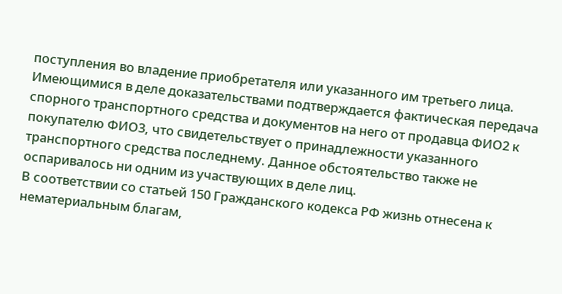поступления во владение приобретателя или указанного им третьего лица.
Имеющимися в деле доказательствами подтверждается фактическая передача спорного транспортного средства и документов на него от продавца ФИО2 к покупателю ФИО3, что свидетельствует о принадлежности указанного транспортного средства последнему. Данное обстоятельство также не оспаривалось ни одним из участвующих в деле лиц.
В соответствии со статьей 150 Гражданского кодекса РФ жизнь отнесена к нематериальным благам,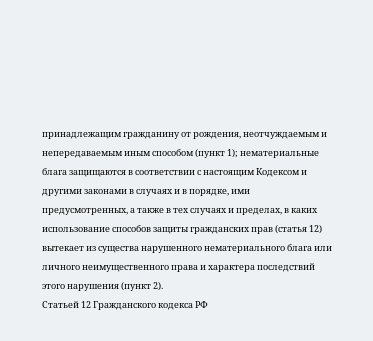принадлежащим гражданину от рождения, неотчуждаемым и непередаваемым иным способом (пункт 1); нематериальные блага защищаются в соответствии с настоящим Кодексом и другими законами в случаях и в порядке, ими предусмотренных, а также в тех случаях и пределах, в каких использование способов защиты гражданских прав (статья 12) вытекает из существа нарушенного нематериального блага или личного неимущественного права и характера последствий этого нарушения (пункт 2).
Статьей 12 Гражданского кодекса РФ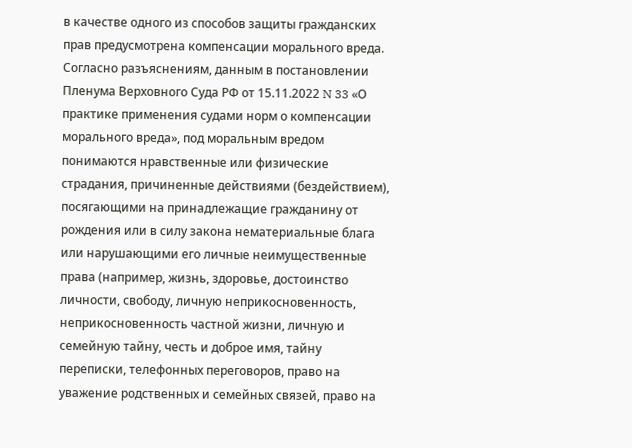в качестве одного из способов защиты гражданских прав предусмотрена компенсации морального вреда.
Согласно разъяснениям, данным в постановлении Пленума Верховного Суда РФ от 15.11.2022 N 33 «О практике применения судами норм о компенсации морального вреда», под моральным вредом понимаются нравственные или физические страдания, причиненные действиями (бездействием), посягающими на принадлежащие гражданину от рождения или в силу закона нематериальные блага или нарушающими его личные неимущественные права (например, жизнь, здоровье, достоинство личности, свободу, личную неприкосновенность, неприкосновенность частной жизни, личную и семейную тайну, честь и доброе имя, тайну переписки, телефонных переговоров, право на уважение родственных и семейных связей, право на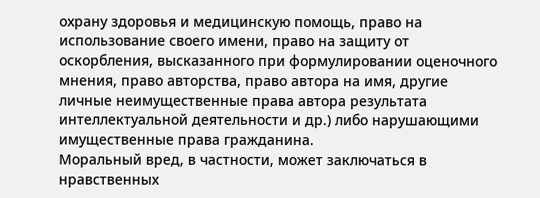охрану здоровья и медицинскую помощь, право на использование своего имени, право на защиту от оскорбления, высказанного при формулировании оценочного мнения, право авторства, право автора на имя, другие личные неимущественные права автора результата интеллектуальной деятельности и др.) либо нарушающими имущественные права гражданина.
Моральный вред, в частности, может заключаться в нравственных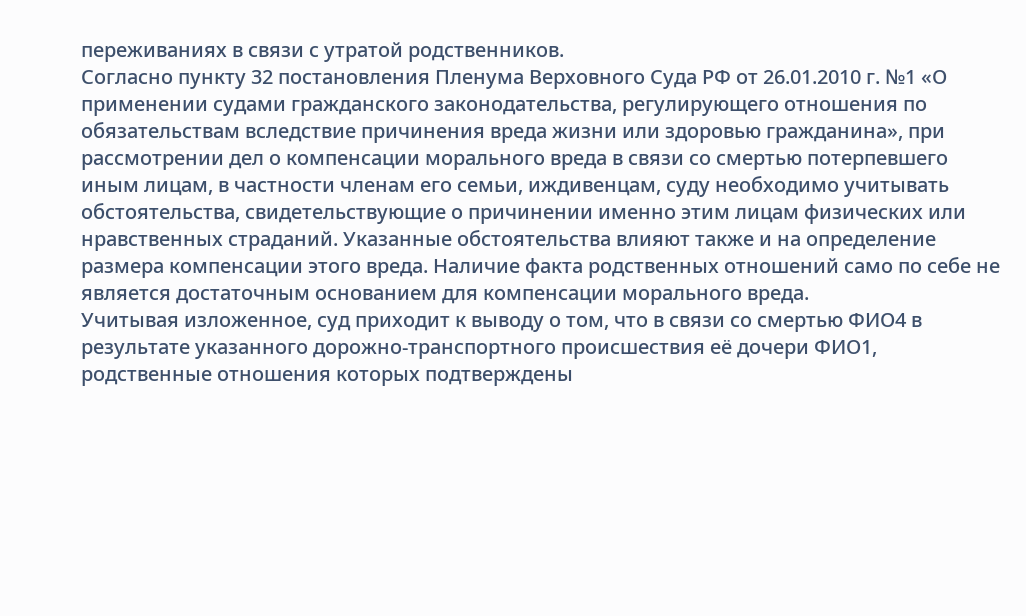переживаниях в связи с утратой родственников.
Согласно пункту 32 постановления Пленума Верховного Суда РФ от 26.01.2010 г. №1 «О применении судами гражданского законодательства, регулирующего отношения по обязательствам вследствие причинения вреда жизни или здоровью гражданина», при рассмотрении дел о компенсации морального вреда в связи со смертью потерпевшего иным лицам, в частности членам его семьи, иждивенцам, суду необходимо учитывать обстоятельства, свидетельствующие о причинении именно этим лицам физических или нравственных страданий. Указанные обстоятельства влияют также и на определение размера компенсации этого вреда. Наличие факта родственных отношений само по себе не является достаточным основанием для компенсации морального вреда.
Учитывая изложенное, суд приходит к выводу о том, что в связи со смертью ФИО4 в результате указанного дорожно-транспортного происшествия её дочери ФИО1, родственные отношения которых подтверждены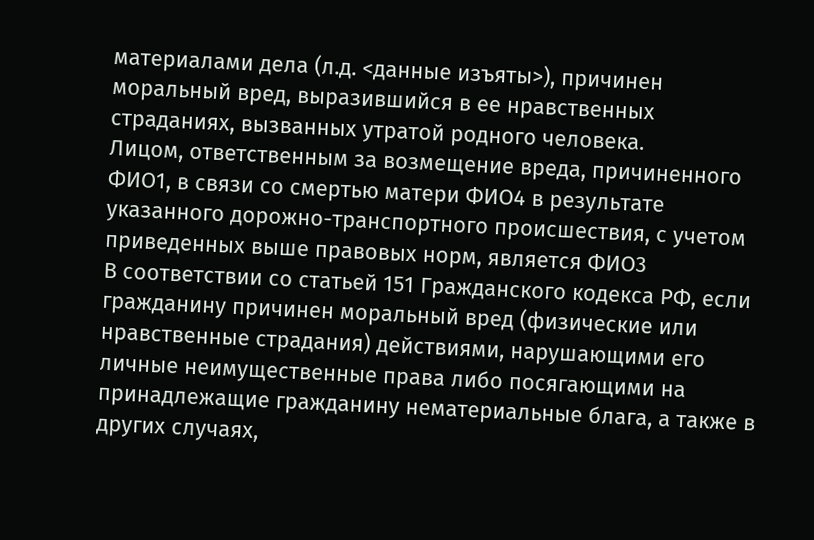материалами дела (л.д. <данные изъяты>), причинен моральный вред, выразившийся в ее нравственных страданиях, вызванных утратой родного человека.
Лицом, ответственным за возмещение вреда, причиненного ФИО1, в связи со смертью матери ФИО4 в результате указанного дорожно-транспортного происшествия, с учетом приведенных выше правовых норм, является ФИО3
В соответствии со статьей 151 Гражданского кодекса РФ, если гражданину причинен моральный вред (физические или нравственные страдания) действиями, нарушающими его личные неимущественные права либо посягающими на принадлежащие гражданину нематериальные блага, а также в других случаях,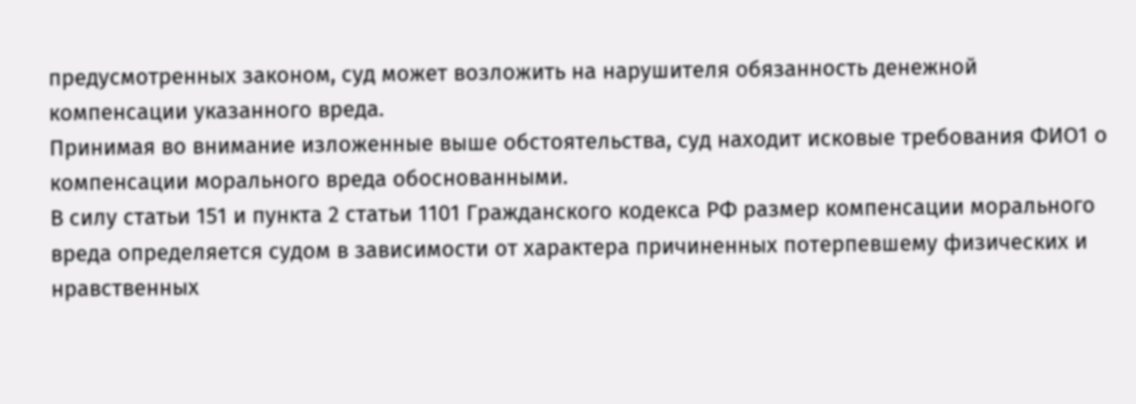предусмотренных законом, суд может возложить на нарушителя обязанность денежной компенсации указанного вреда.
Принимая во внимание изложенные выше обстоятельства, суд находит исковые требования ФИО1 о компенсации морального вреда обоснованными.
В силу статьи 151 и пункта 2 статьи 1101 Гражданского кодекса РФ размер компенсации морального вреда определяется судом в зависимости от характера причиненных потерпевшему физических и нравственных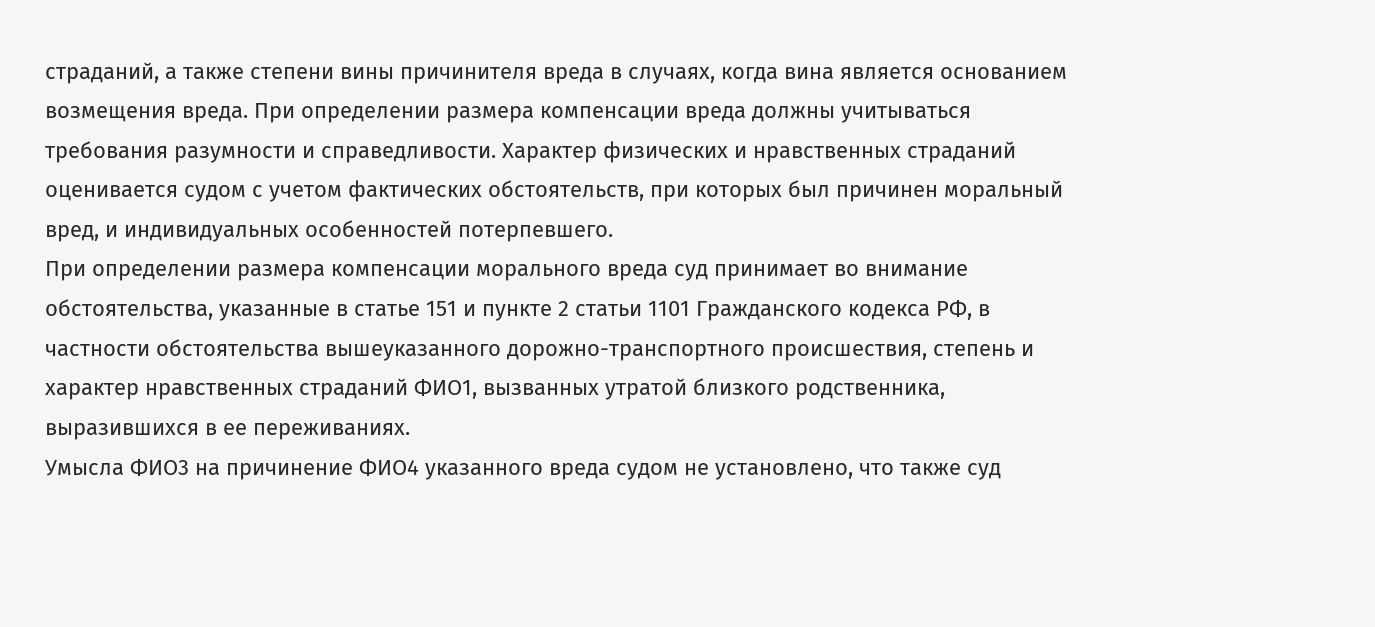страданий, а также степени вины причинителя вреда в случаях, когда вина является основанием возмещения вреда. При определении размера компенсации вреда должны учитываться требования разумности и справедливости. Характер физических и нравственных страданий оценивается судом с учетом фактических обстоятельств, при которых был причинен моральный вред, и индивидуальных особенностей потерпевшего.
При определении размера компенсации морального вреда суд принимает во внимание обстоятельства, указанные в статье 151 и пункте 2 статьи 1101 Гражданского кодекса РФ, в частности обстоятельства вышеуказанного дорожно-транспортного происшествия, степень и характер нравственных страданий ФИО1, вызванных утратой близкого родственника, выразившихся в ее переживаниях.
Умысла ФИО3 на причинение ФИО4 указанного вреда судом не установлено, что также суд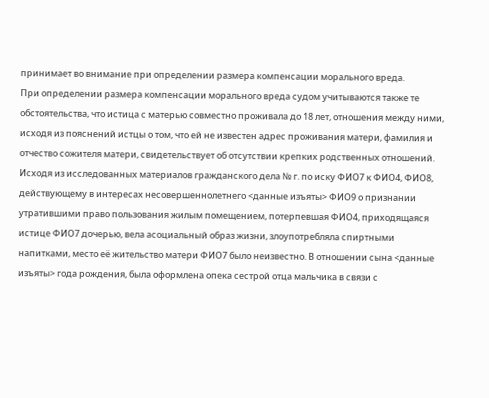принимает во внимание при определении размера компенсации морального вреда.
При определении размера компенсации морального вреда судом учитываются также те обстоятельства, что истица с матерью совместно проживала до 18 лет, отношения между ними, исходя из пояснений истцы о том, что ей не известен адрес проживания матери, фамилия и отчество сожителя матери, свидетельствует об отсутствии крепких родственных отношений.
Исходя из исследованных материалов гражданского дела № г. по иску ФИО7 к ФИО4, ФИО8, действующему в интересах несовершеннолетнего <данные изъяты> ФИО9 о признании утратившими право пользования жилым помещением, потерпевшая ФИО4, приходящаяся истице ФИО7 дочерью, вела асоциальный образ жизни, злоупотребляла спиртными напитками, место её жительство матери ФИО7 было неизвестно. В отношении сына <данные изъяты> года рождения, была оформлена опека сестрой отца мальчика в связи с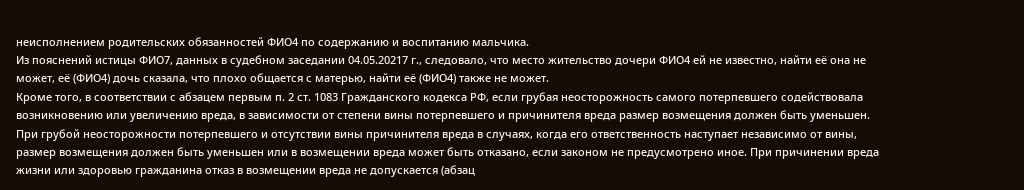неисполнением родительских обязанностей ФИО4 по содержанию и воспитанию мальчика.
Из пояснений истицы ФИО7, данных в судебном заседании 04.05.20217 г., следовало, что место жительство дочери ФИО4 ей не известно, найти её она не может, её (ФИО4) дочь сказала, что плохо общается с матерью, найти её (ФИО4) также не может.
Кроме того, в соответствии с абзацем первым п. 2 ст. 1083 Гражданского кодекса РФ, если грубая неосторожность самого потерпевшего содействовала возникновению или увеличению вреда, в зависимости от степени вины потерпевшего и причинителя вреда размер возмещения должен быть уменьшен.
При грубой неосторожности потерпевшего и отсутствии вины причинителя вреда в случаях, когда его ответственность наступает независимо от вины, размер возмещения должен быть уменьшен или в возмещении вреда может быть отказано, если законом не предусмотрено иное. При причинении вреда жизни или здоровью гражданина отказ в возмещении вреда не допускается (абзац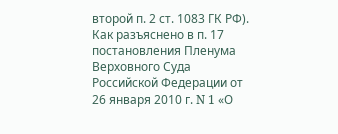второй п. 2 ст. 1083 ГК РФ).
Как разъяснено в п. 17 постановления Пленума Верховного Суда Российской Федерации от 26 января 2010 г. N 1 «О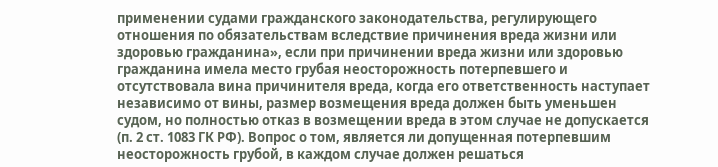применении судами гражданского законодательства, регулирующего отношения по обязательствам вследствие причинения вреда жизни или здоровью гражданина», если при причинении вреда жизни или здоровью гражданина имела место грубая неосторожность потерпевшего и отсутствовала вина причинителя вреда, когда его ответственность наступает независимо от вины, размер возмещения вреда должен быть уменьшен судом, но полностью отказ в возмещении вреда в этом случае не допускается (п. 2 ст. 1083 ГК РФ). Вопрос о том, является ли допущенная потерпевшим неосторожность грубой, в каждом случае должен решаться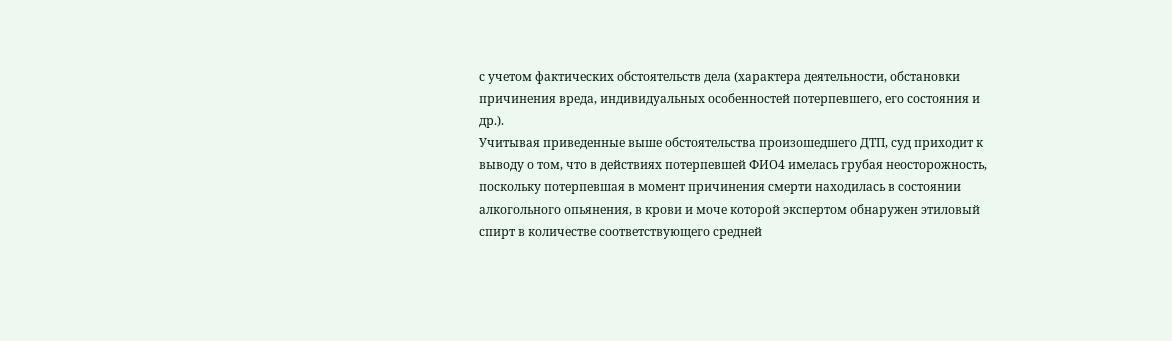с учетом фактических обстоятельств дела (характера деятельности, обстановки причинения вреда, индивидуальных особенностей потерпевшего, его состояния и др.).
Учитывая приведенные выше обстоятельства произошедшего ДТП, суд приходит к выводу о том, что в действиях потерпевшей ФИО4 имелась грубая неосторожность, поскольку потерпевшая в момент причинения смерти находилась в состоянии алкогольного опьянения, в крови и моче которой экспертом обнаружен этиловый спирт в количестве соответствующего средней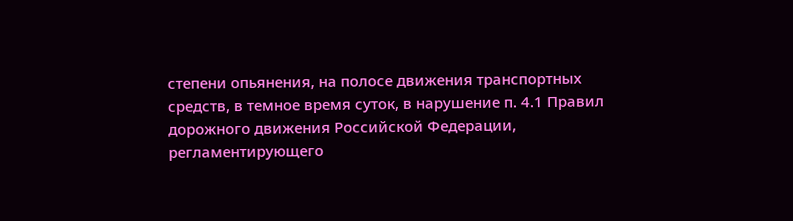степени опьянения, на полосе движения транспортных средств, в темное время суток, в нарушение п. 4.1 Правил дорожного движения Российской Федерации, регламентирующего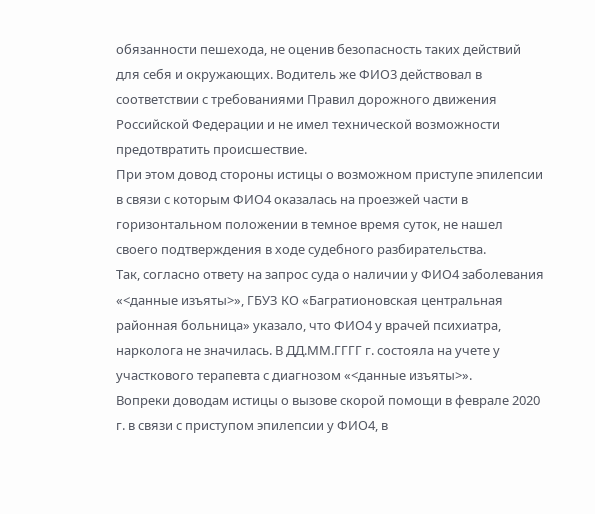обязанности пешехода, не оценив безопасность таких действий для себя и окружающих. Водитель же ФИО3 действовал в соответствии с требованиями Правил дорожного движения Российской Федерации и не имел технической возможности предотвратить происшествие.
При этом довод стороны истицы о возможном приступе эпилепсии в связи с которым ФИО4 оказалась на проезжей части в горизонтальном положении в темное время суток, не нашел своего подтверждения в ходе судебного разбирательства.
Так, согласно ответу на запрос суда о наличии у ФИО4 заболевания «<данные изъяты>», ГБУЗ КО «Багратионовская центральная районная больница» указало, что ФИО4 у врачей психиатра, нарколога не значилась. В ДД.ММ.ГГГГ г. состояла на учете у участкового терапевта с диагнозом «<данные изъяты>».
Вопреки доводам истицы о вызове скорой помощи в феврале 2020 г. в связи с приступом эпилепсии у ФИО4, в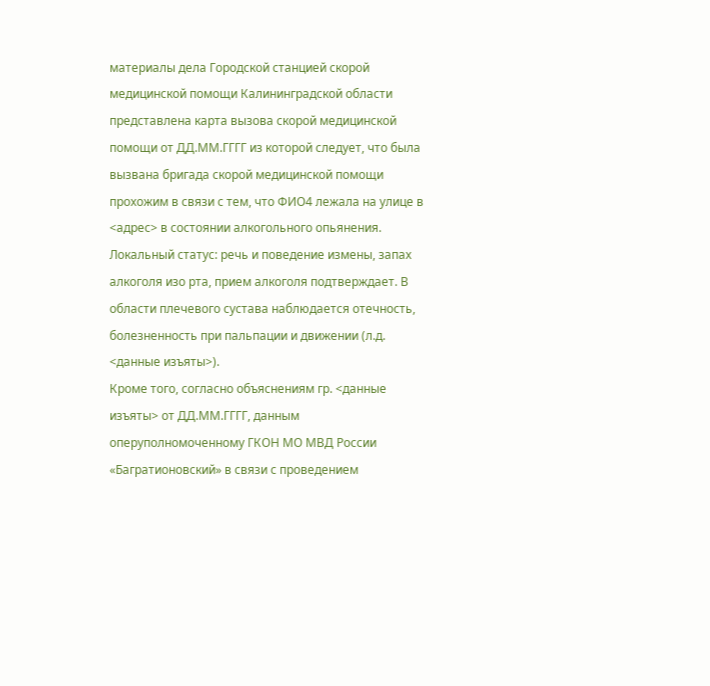материалы дела Городской станцией скорой медицинской помощи Калининградской области представлена карта вызова скорой медицинской помощи от ДД.ММ.ГГГГ из которой следует, что была вызвана бригада скорой медицинской помощи прохожим в связи с тем, что ФИО4 лежала на улице в <адрес> в состоянии алкогольного опьянения. Локальный статус: речь и поведение измены, запах алкоголя изо рта, прием алкоголя подтверждает. В области плечевого сустава наблюдается отечность, болезненность при пальпации и движении (л.д. <данные изъяты>).
Кроме того, согласно объяснениям гр. <данные изъяты> от ДД.ММ.ГГГГ, данным оперуполномоченному ГКОН МО МВД России «Багратионовский» в связи с проведением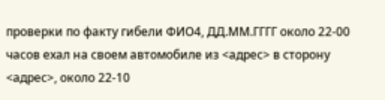проверки по факту гибели ФИО4, ДД.ММ.ГГГГ около 22-00 часов ехал на своем автомобиле из <адрес> в сторону <адрес>, около 22-10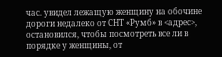час. увидел лежащую женщину на обочине дороги недалеко от СНТ «Румб» в <адрес>, остановился, чтобы посмотреть все ли в порядке у женщины, от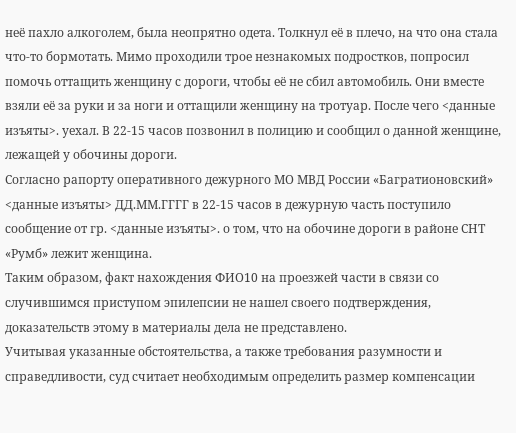неё пахло алкоголем, была неопрятно одета. Толкнул её в плечо, на что она стала что-то бормотать. Мимо проходили трое незнакомых подростков, попросил помочь оттащить женщину с дороги, чтобы её не сбил автомобиль. Они вместе взяли её за руки и за ноги и оттащили женщину на тротуар. После чего <данные изъяты>. уехал. В 22-15 часов позвонил в полицию и сообщил о данной женщине, лежащей у обочины дороги.
Согласно рапорту оперативного дежурного МО МВД России «Багратионовский» <данные изъяты> ДД.ММ.ГГГГ в 22-15 часов в дежурную часть поступило сообщение от гр. <данные изъяты>. о том, что на обочине дороги в районе СНТ «Румб» лежит женщина.
Таким образом, факт нахождения ФИО10 на проезжей части в связи со случившимся приступом эпилепсии не нашел своего подтверждения, доказательств этому в материалы дела не представлено.
Учитывая указанные обстоятельства, а также требования разумности и справедливости, суд считает необходимым определить размер компенсации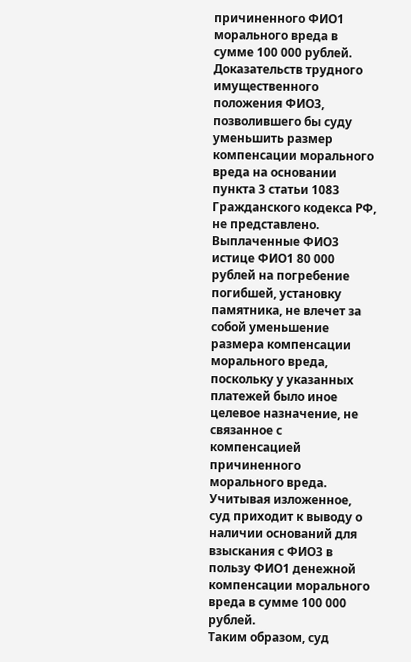причиненного ФИО1 морального вреда в сумме 100 000 рублей.
Доказательств трудного имущественного положения ФИО3, позволившего бы суду уменьшить размер компенсации морального вреда на основании пункта 3 статьи 1083 Гражданского кодекса РФ, не представлено.
Выплаченные ФИО3 истице ФИО1 80 000 рублей на погребение погибшей, установку памятника, не влечет за собой уменьшение размера компенсации морального вреда, поскольку у указанных платежей было иное целевое назначение, не связанное с компенсацией причиненного морального вреда.
Учитывая изложенное, суд приходит к выводу о наличии оснований для взыскания с ФИО3 в пользу ФИО1 денежной компенсации морального вреда в сумме 100 000 рублей.
Таким образом, суд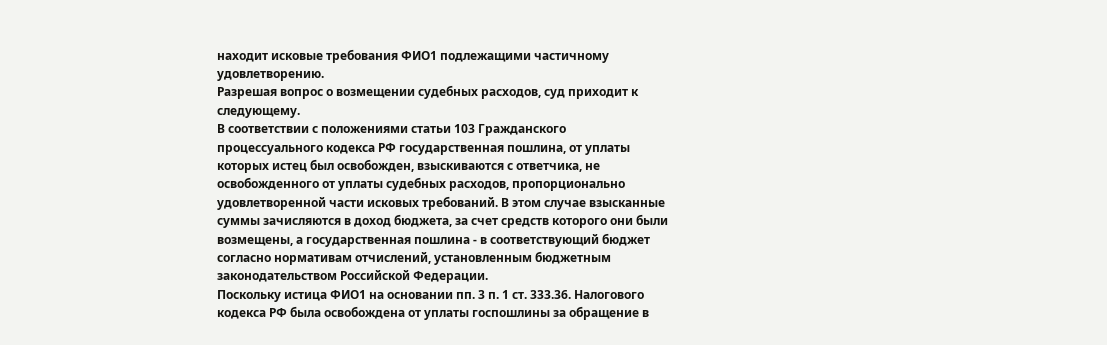находит исковые требования ФИО1 подлежащими частичному удовлетворению.
Разрешая вопрос о возмещении судебных расходов, суд приходит к следующему.
В соответствии с положениями статьи 103 Гражданского процессуального кодекса РФ государственная пошлина, от уплаты которых истец был освобожден, взыскиваются с ответчика, не освобожденного от уплаты судебных расходов, пропорционально удовлетворенной части исковых требований. В этом случае взысканные суммы зачисляются в доход бюджета, за счет средств которого они были возмещены, а государственная пошлина - в соответствующий бюджет согласно нормативам отчислений, установленным бюджетным законодательством Российской Федерации.
Поскольку истица ФИО1 на основании пп. 3 п. 1 ст. 333.36. Налогового кодекса РФ была освобождена от уплаты госпошлины за обращение в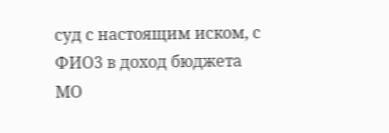суд с настоящим иском, с ФИО3 в доход бюджета МО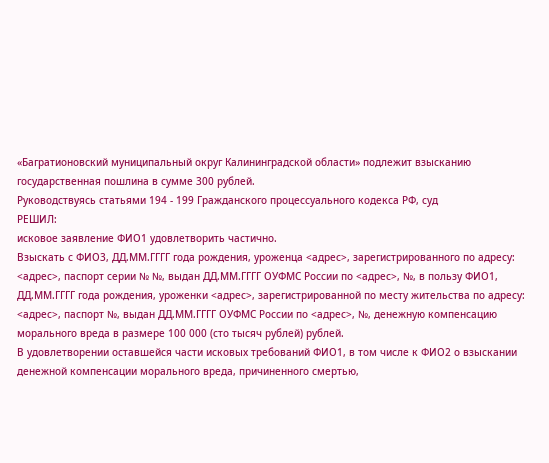«Багратионовский муниципальный округ Калининградской области» подлежит взысканию государственная пошлина в сумме 300 рублей.
Руководствуясь статьями 194 - 199 Гражданского процессуального кодекса РФ, суд
РЕШИЛ:
исковое заявление ФИО1 удовлетворить частично.
Взыскать с ФИО3, ДД.ММ.ГГГГ года рождения, уроженца <адрес>, зарегистрированного по адресу: <адрес>, паспорт серии № №, выдан ДД.ММ.ГГГГ ОУФМС России по <адрес>, №, в пользу ФИО1, ДД.ММ.ГГГГ года рождения, уроженки <адрес>, зарегистрированной по месту жительства по адресу: <адрес>, паспорт №, выдан ДД.ММ.ГГГГ ОУФМС России по <адрес>, №, денежную компенсацию морального вреда в размере 100 000 (сто тысяч рублей) рублей.
В удовлетворении оставшейся части исковых требований ФИО1, в том числе к ФИО2 о взыскании денежной компенсации морального вреда, причиненного смертью,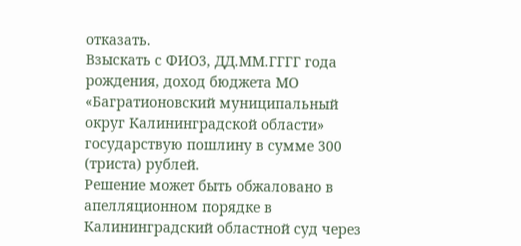отказать.
Взыскать с ФИО3, ДД.ММ.ГГГГ года рождения, доход бюджета МО «Багратионовский муниципальный округ Калининградской области» государствую пошлину в сумме 300 (триста) рублей.
Решение может быть обжаловано в апелляционном порядке в Калининградский областной суд через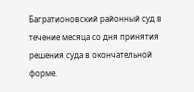Багратионовский районный суд в течение месяца со дня принятия решения суда в окончательной форме.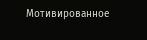Мотивированное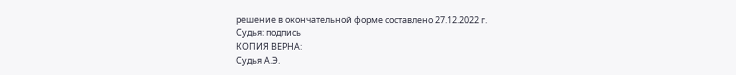решение в окончательной форме составлено 27.12.2022 г.
Судья: подпись
КОПИЯ ВЕРНА:
Судья А.Э.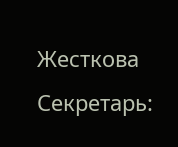Жесткова
Секретарь: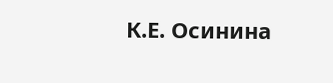К.Е. Осинина